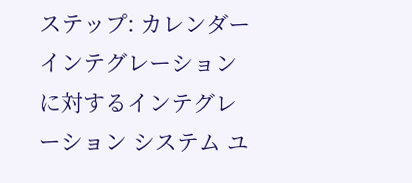ステップ: カレンダー インテグレーションに対するインテグレーション システム ユ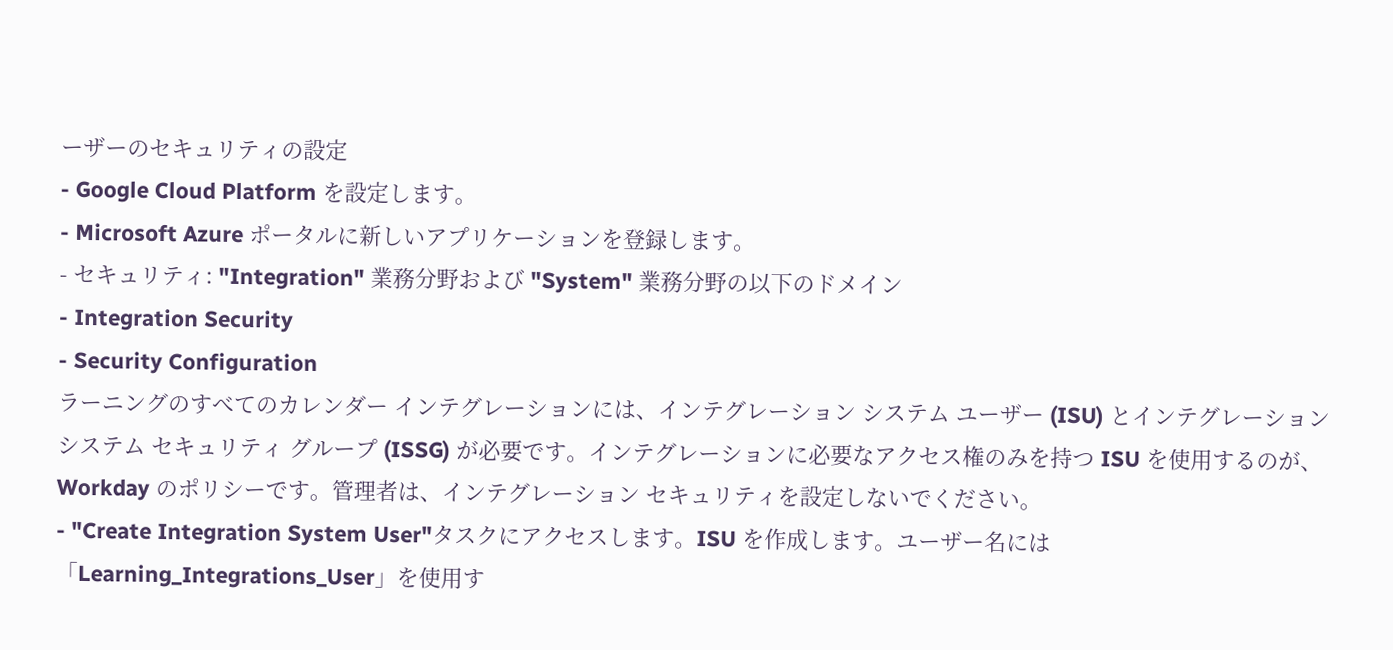ーザーのセキュリティの設定
- Google Cloud Platform を設定します。
- Microsoft Azure ポータルに新しいアプリケーションを登録します。
- セキュリティ: "Integration" 業務分野および "System" 業務分野の以下のドメイン
- Integration Security
- Security Configuration
ラーニングのすべてのカレンダー インテグレーションには、インテグレーション システム ユーザー (ISU) とインテグレーション システム セキュリティ グループ (ISSG) が必要です。インテグレーションに必要なアクセス権のみを持つ ISU を使用するのが、Workday のポリシーです。管理者は、インテグレーション セキュリティを設定しないでください。
- "Create Integration System User"タスクにアクセスします。ISU を作成します。ユーザー名には「Learning_Integrations_User」を使用す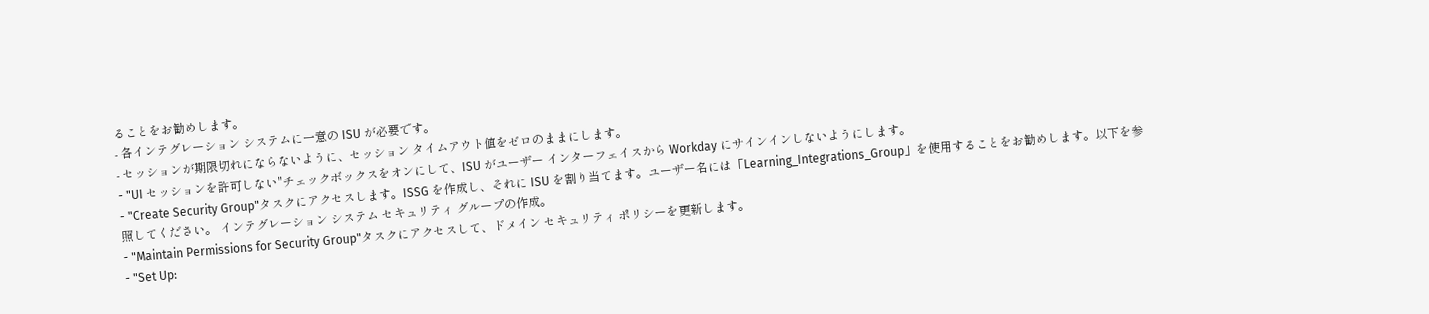ることをお勧めします。
- 各インテグレーション システムに一意の ISU が必要です。
- セッションが期限切れにならないように、セッション タイムアウト値をゼロのままにします。
- "UI セッションを許可しない"チェックボックスをオンにして、ISU がユーザー インターフェイスから Workday にサインインしないようにします。
- "Create Security Group"タスクにアクセスします。ISSG を作成し、それに ISU を割り当てます。ユーザー名には「Learning_Integrations_Group」を使用することをお勧めします。以下を参照してください。 インテグレーション システム セキュリティ グループの作成。
- "Maintain Permissions for Security Group"タスクにアクセスして、ドメイン セキュリティ ポリシーを更新します。
- "Set Up: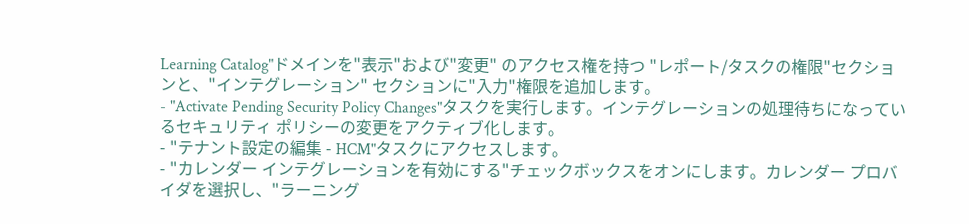Learning Catalog"ドメインを"表示"および"変更" のアクセス権を持つ "レポート/タスクの権限"セクションと、"インテグレーション" セクションに"入力"権限を追加します。
- "Activate Pending Security Policy Changes"タスクを実行します。インテグレーションの処理待ちになっているセキュリティ ポリシーの変更をアクティブ化します。
- "テナント設定の編集 - HCM"タスクにアクセスします。
- "カレンダー インテグレーションを有効にする"チェックボックスをオンにします。カレンダー プロバイダを選択し、"ラーニング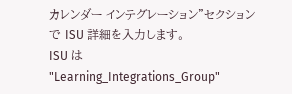カレンダー インテグレーション"セクションで ISU 詳細を入力します。
ISU は
"Learning_Integrations_Group"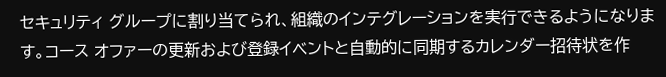セキュリティ グループに割り当てられ、組織のインテグレーションを実行できるようになります。コース オファーの更新および登録イベントと自動的に同期するカレンダー招待状を作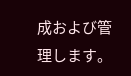成および管理します。